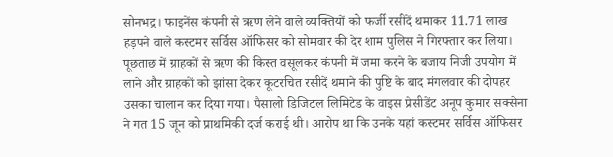सोनभद्र। फाइनेंस कंपनी से ऋण लेने वाले व्यक्तियों को फर्जी रसीदें थमाकर 11.71 लाख हड़पने वाले कस्टमर सर्विस ऑफिसर को सोमवार की देर शाम पुलिस ने गिरफ्तार कर लिया। पूछताछ में ग्राहकों से ऋण की किस्त वसूलकर कंपनी में जमा करने के बजाय निजी उपयोग में लाने और ग्राहकों को झांसा देकर कूटरचित रसीदें थमाने की पुष्टि के बाद मंगलवार की दोपहर उसका चालान कर दिया गया। पैसालो डिजिटल लिमिटेड के वाइस प्रेसीडेंट अनूप कुमार सक्सेना ने गत 15 जून को प्राथमिकी दर्ज कराई थी। आरोप था कि उनके यहां कस्टमर सर्विस ऑफिसर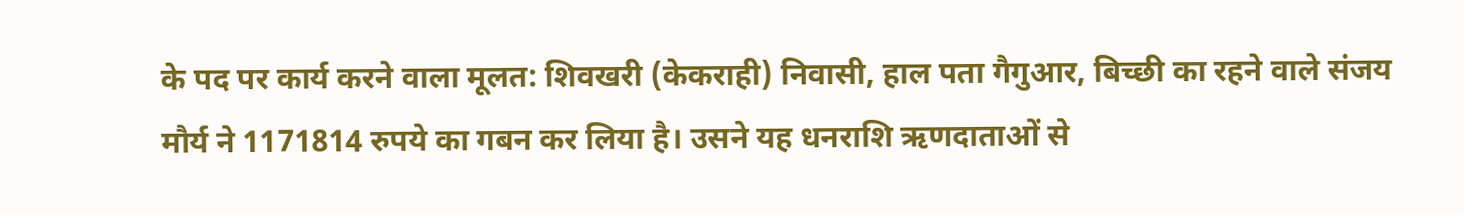के पद पर कार्य करने वाला मूलत: शिवखरी (केकराही) निवासी, हाल पता गैगुआर, बिच्छी का रहने वाले संजय मौर्य ने 1171814 रुपये का गबन कर लिया है। उसने यह धनराशि ऋणदाताओं से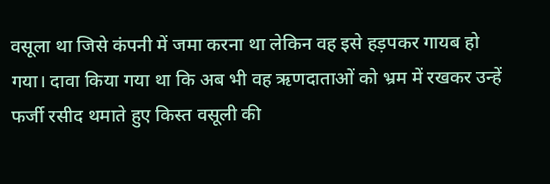वसूला था जिसे कंपनी में जमा करना था लेकिन वह इसे हड़पकर गायब हो गया। दावा किया गया था कि अब भी वह ऋणदाताओं को भ्रम में रखकर उन्हें फर्जी रसीद थमाते हुए किस्त वसूली की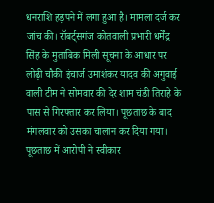धनराशि हड़पने में लगा हुआ है। मामला दर्ज कर जांच की। रॉबर्ट्सगंज कोतवाली प्रभारी धर्मेंद्र सिंह के मुताबिक मिली सूचना के आधार पर लोढ़ी चौकी इंचार्ज उमाशंकर यादव की अगुवाई वाली टीम ने सोमवार की देर शाम चंडी तिराहे के पास से गिरफ्तार कर लिया। पूछताछ के बाद मंगलवार को उसका चालान कर दिया गया। पूछताछ में आरोपी ने स्वीकार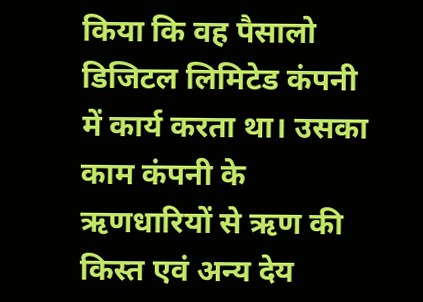किया कि वह पैसालो डिजिटल लिमिटेड कंपनी में कार्य करता था। उसका काम कंपनी के ऋणधारियों से ऋण की किस्त एवं अन्य देय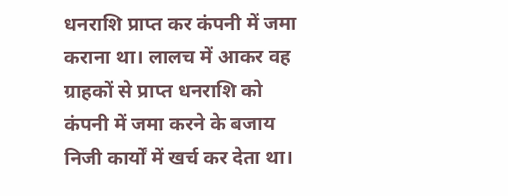धनराशि प्राप्त कर कंपनी में जमा कराना था। लालच में आकर वह ग्राहकों से प्राप्त धनराशि को कंपनी में जमा करने के बजाय निजी कार्यों में खर्च कर देता था।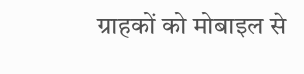ग्राहकों को मोबाइल से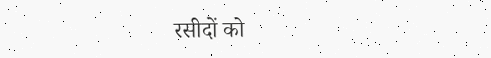रसीदों को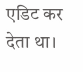एडिट कर देता था।